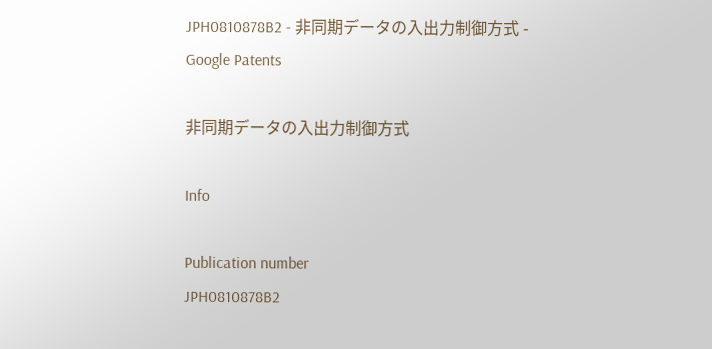JPH0810878B2 - 非同期データの入出力制御方式 - Google Patents

非同期データの入出力制御方式

Info

Publication number
JPH0810878B2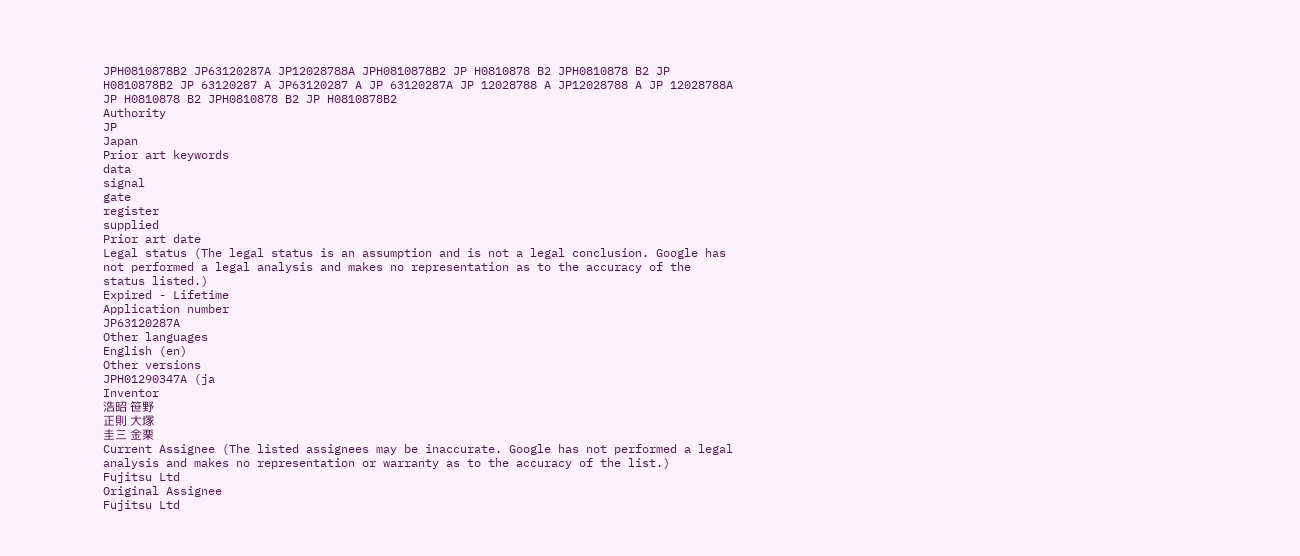JPH0810878B2 JP63120287A JP12028788A JPH0810878B2 JP H0810878 B2 JPH0810878 B2 JP H0810878B2 JP 63120287 A JP63120287 A JP 63120287A JP 12028788 A JP12028788 A JP 12028788A JP H0810878 B2 JPH0810878 B2 JP H0810878B2
Authority
JP
Japan
Prior art keywords
data
signal
gate
register
supplied
Prior art date
Legal status (The legal status is an assumption and is not a legal conclusion. Google has not performed a legal analysis and makes no representation as to the accuracy of the status listed.)
Expired - Lifetime
Application number
JP63120287A
Other languages
English (en)
Other versions
JPH01290347A (ja
Inventor
浩昭 笹野
正則 大塚
圭三 金栗
Current Assignee (The listed assignees may be inaccurate. Google has not performed a legal analysis and makes no representation or warranty as to the accuracy of the list.)
Fujitsu Ltd
Original Assignee
Fujitsu Ltd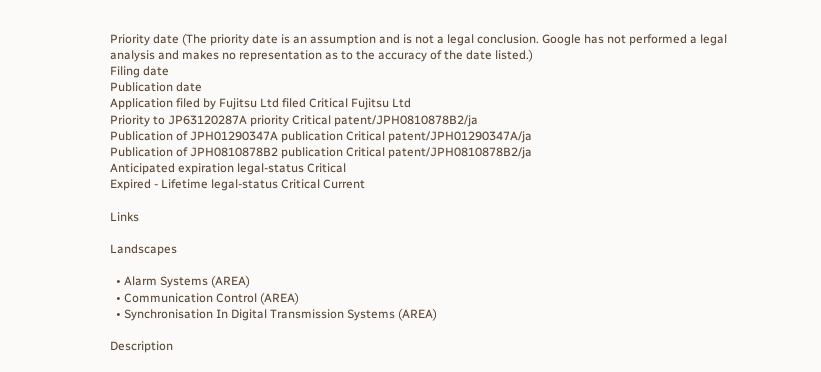Priority date (The priority date is an assumption and is not a legal conclusion. Google has not performed a legal analysis and makes no representation as to the accuracy of the date listed.)
Filing date
Publication date
Application filed by Fujitsu Ltd filed Critical Fujitsu Ltd
Priority to JP63120287A priority Critical patent/JPH0810878B2/ja
Publication of JPH01290347A publication Critical patent/JPH01290347A/ja
Publication of JPH0810878B2 publication Critical patent/JPH0810878B2/ja
Anticipated expiration legal-status Critical
Expired - Lifetime legal-status Critical Current

Links

Landscapes

  • Alarm Systems (AREA)
  • Communication Control (AREA)
  • Synchronisation In Digital Transmission Systems (AREA)

Description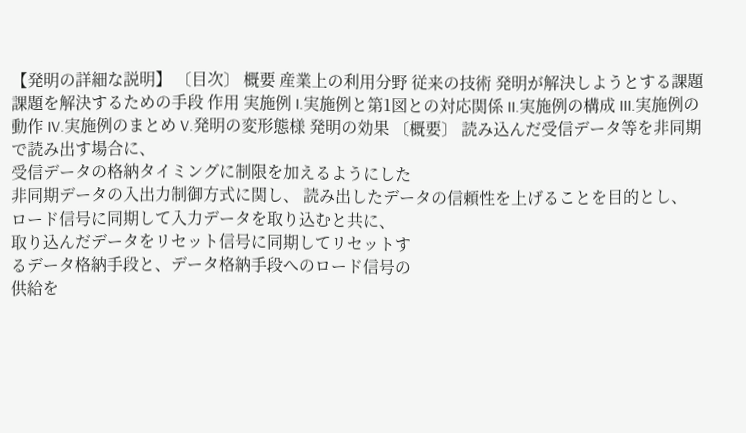【発明の詳細な説明】 〔目次〕 概要 産業上の利用分野 従来の技術 発明が解決しようとする課題 課題を解決するための手段 作用 実施例 I.実施例と第1図との対応関係 II.実施例の構成 III.実施例の動作 IV.実施例のまとめ V.発明の変形態様 発明の効果 〔概要〕 読み込んだ受信データ等を非同期で読み出す場合に、
受信データの格納タイミングに制限を加えるようにした
非同期データの入出力制御方式に関し、 読み出したデータの信頼性を上げることを目的とし、 ロード信号に同期して入力データを取り込むと共に、
取り込んだデータをリセット信号に同期してリセットす
るデータ格納手段と、データ格納手段へのロード信号の
供給を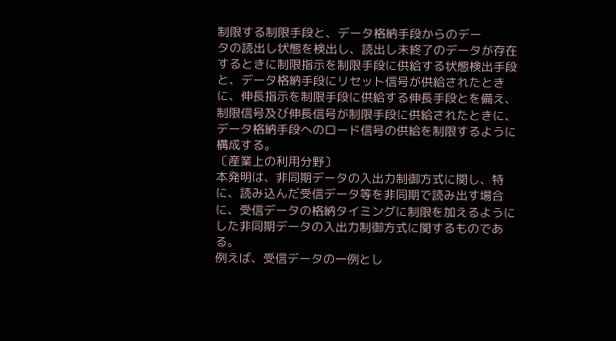制限する制限手段と、データ格納手段からのデー
タの読出し状態を検出し、読出し未終了のデータが存在
するときに制限指示を制限手段に供給する状態検出手段
と、データ格納手段にリセット信号が供給されたとき
に、伸長指示を制限手段に供給する伸長手段とを備え、
制限信号及び伸長信号が制限手段に供給されたときに、
データ格納手段へのロード信号の供給を制限するように
構成する。
〔産業上の利用分野〕
本発明は、非同期データの入出力制御方式に関し、特
に、読み込んだ受信データ等を非同期で読み出す場合
に、受信データの格納タイミングに制限を加えるように
した非同期データの入出力制御方式に関するものであ
る。
例えば、受信データの一例とし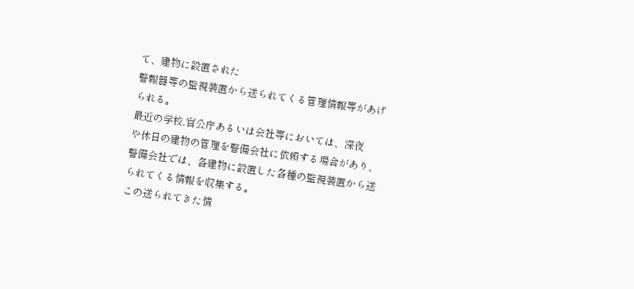て、建物に設置された
警報器等の監視装置から送られてくる管理情報等があげ
られる。
最近の学校,官公庁あるいは会社等においては、深夜
や休日の建物の管理を警備会社に依頼する場合があり、
警備会社では、各建物に設置した各種の監視装置から送
られてくる情報を収集する。
この送られてきた情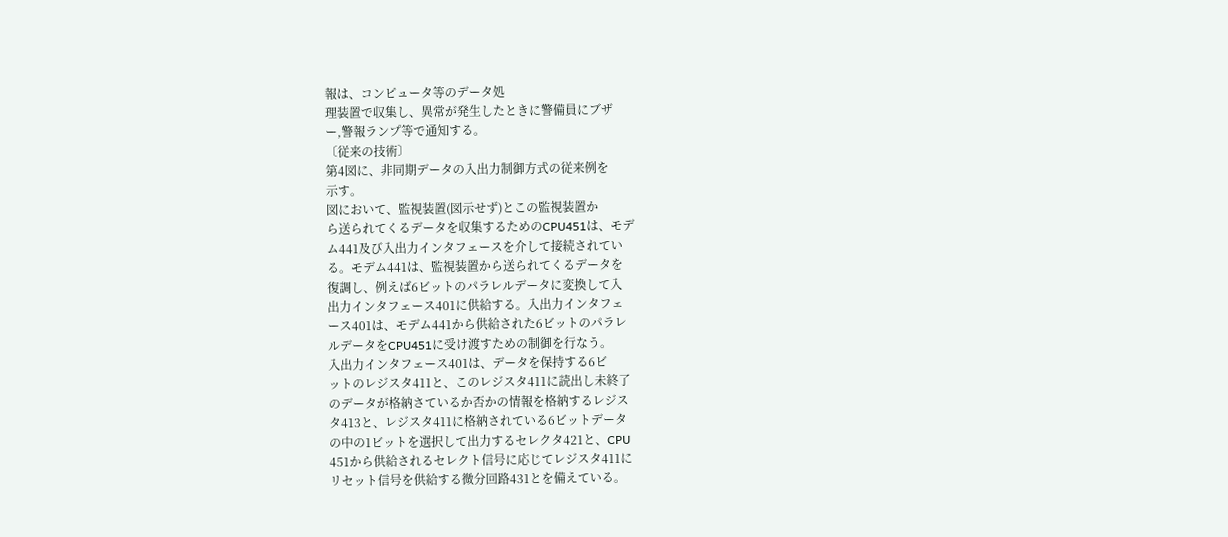報は、コンピュータ等のデータ処
理装置で収集し、異常が発生したときに警備員にブザ
ー,警報ランプ等で通知する。
〔従来の技術〕
第4図に、非同期データの入出力制御方式の従来例を
示す。
図において、監視装置(図示せず)とこの監視装置か
ら送られてくるデータを収集するためのCPU451は、モデ
ム441及び入出力インタフェースを介して接続されてい
る。モデム441は、監視装置から送られてくるデータを
復調し、例えば6ビットのパラレルデータに変換して入
出力インタフェース401に供給する。入出力インタフェ
ース401は、モデム441から供給された6ビットのパラレ
ルデータをCPU451に受け渡すための制御を行なう。
入出力インタフェース401は、データを保持する6ビ
ットのレジスタ411と、このレジスタ411に読出し未終了
のデータが格納さているか否かの情報を格納するレジス
タ413と、レジスタ411に格納されている6ビットデータ
の中の1ビットを選択して出力するセレクタ421と、CPU
451から供給されるセレクト信号に応じてレジスタ411に
リセット信号を供給する微分回路431とを備えている。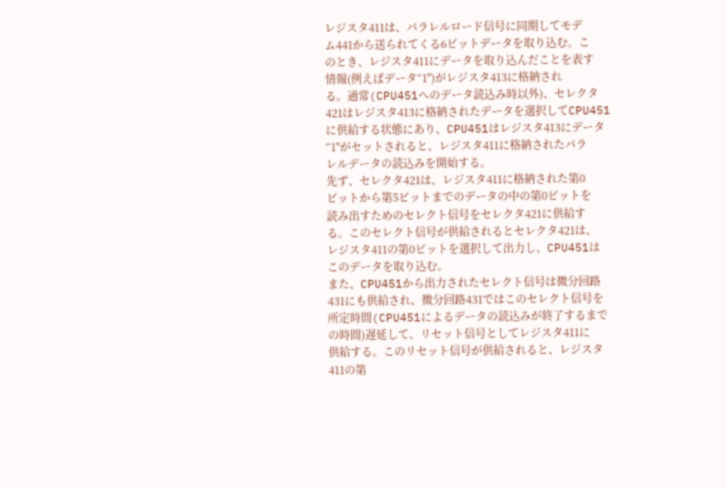レジスタ411は、パラレルロード信号に同期してモデ
ム441から送られてくる6ビットデータを取り込む。こ
のとき、レジスタ411にデータを取り込んだことを表す
情報(例えばデータ“1")がレジスタ413に格納され
る。通常(CPU451へのデータ読込み時以外)、セレクタ
421はレジスタ413に格納されたデータを選択してCPU451
に供給する状態にあり、CPU451はレジスタ413にデータ
“1"がセットされると、レジスタ411に格納されたパラ
レルデータの読込みを開始する。
先ず、セレクタ421は、レジスタ411に格納された第0
ビットから第5ビットまでのデータの中の第0ビットを
読み出すためのセレクト信号をセレクタ421に供給す
る。このセレクト信号が供給されるとセレクタ421は、
レジスタ411の第0ビットを選択して出力し、CPU451は
このデータを取り込む。
また、CPU451から出力されたセレクト信号は微分回路
431にも供給され、微分回路431ではこのセレクト信号を
所定時間(CPU451によるデータの読込みが終了するまで
の時間)遅延して、リセット信号としてレジスタ411に
供給する。このリセット信号が供給されると、レジスタ
411の第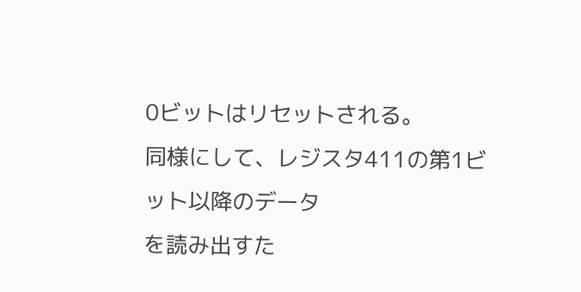0ビットはリセットされる。
同様にして、レジスタ411の第1ビット以降のデータ
を読み出すた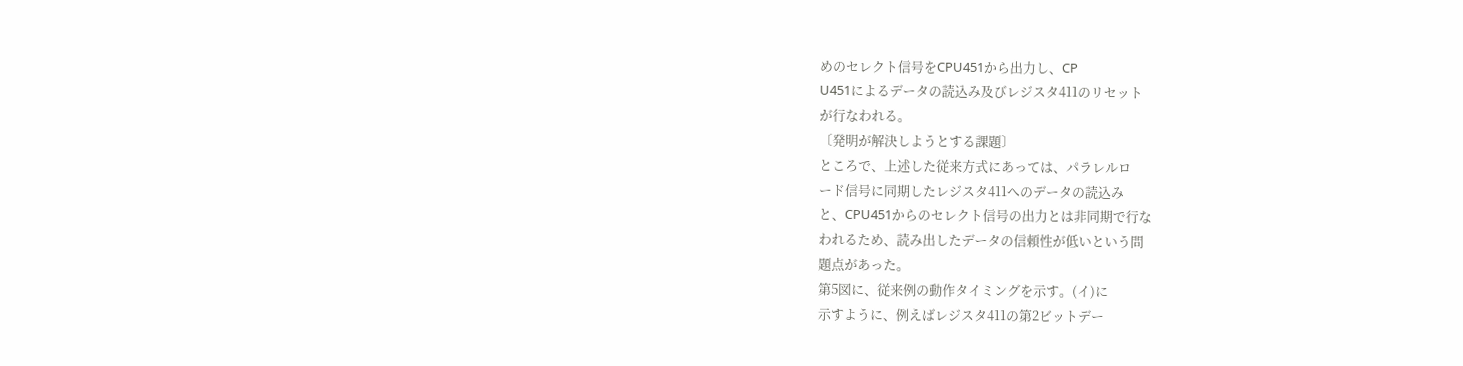めのセレクト信号をCPU451から出力し、CP
U451によるデータの読込み及びレジスタ411のリセット
が行なわれる。
〔発明が解決しようとする課題〕
ところで、上述した従来方式にあっては、パラレルロ
ード信号に同期したレジスタ411へのデータの読込み
と、CPU451からのセレクト信号の出力とは非同期で行な
われるため、読み出したデータの信頼性が低いという問
題点があった。
第5図に、従来例の動作タイミングを示す。(イ)に
示すように、例えばレジスタ411の第2ビットデー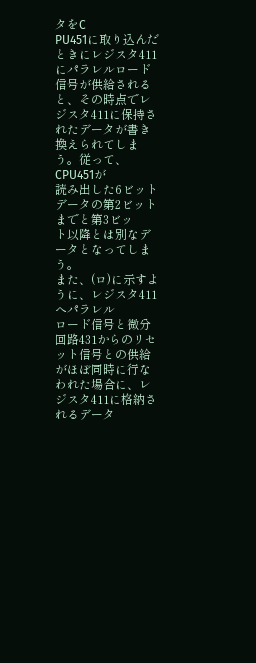タをC
PU451に取り込んだときにレジスタ411にパラレルロード
信号が供給されると、その時点でレジスタ411に保持さ
れたデータが書き換えられてしまう。従って、CPU451が
読み出した6ビットデータの第2ビットまでと第3ビッ
ト以降とは別なデータとなってしまう。
また、(ロ)に示すように、レジスタ411へパラレル
ロード信号と微分回路431からのリセット信号との供給
がほぼ同時に行なわれた場合に、レジスタ411に格納さ
れるデータ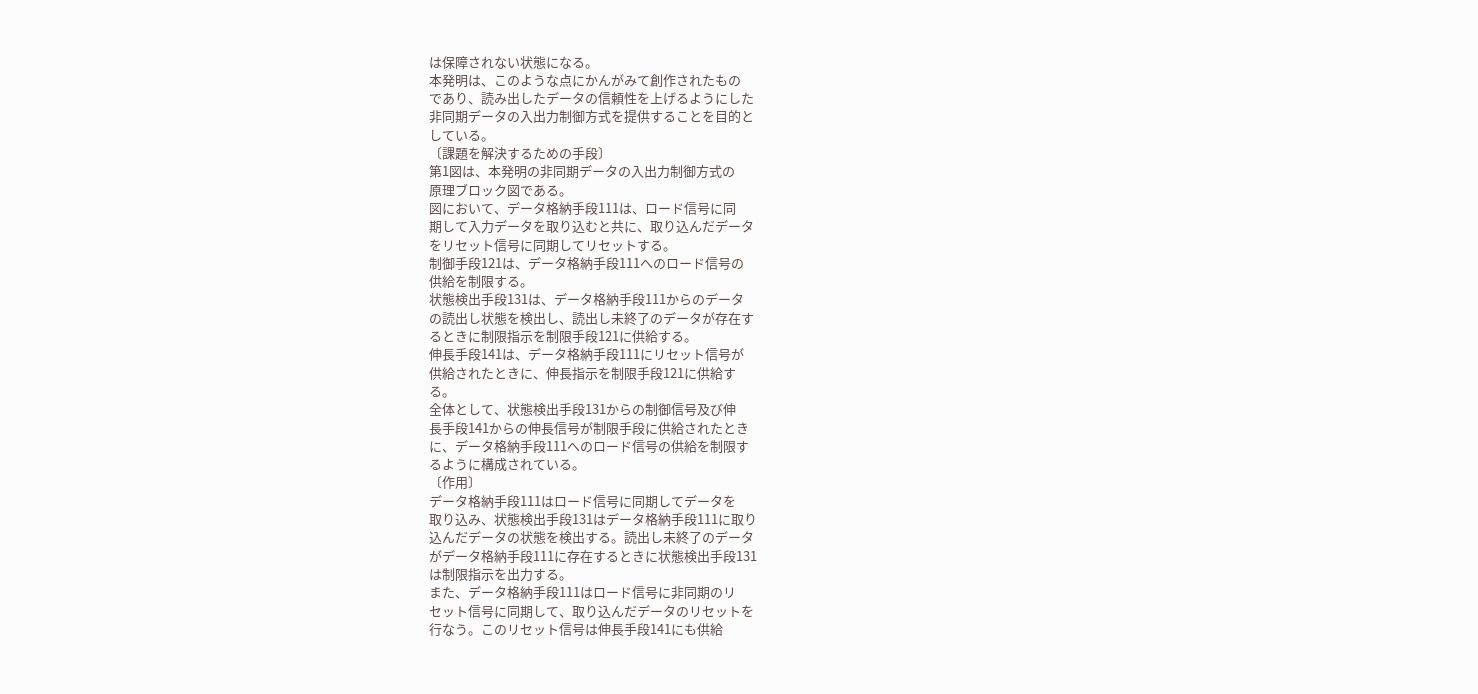は保障されない状態になる。
本発明は、このような点にかんがみて創作されたもの
であり、読み出したデータの信頼性を上げるようにした
非同期データの入出力制御方式を提供することを目的と
している。
〔課題を解決するための手段〕
第1図は、本発明の非同期データの入出力制御方式の
原理ブロック図である。
図において、データ格納手段111は、ロード信号に同
期して入力データを取り込むと共に、取り込んだデータ
をリセット信号に同期してリセットする。
制御手段121は、データ格納手段111へのロード信号の
供給を制限する。
状態検出手段131は、データ格納手段111からのデータ
の読出し状態を検出し、読出し未終了のデータが存在す
るときに制限指示を制限手段121に供給する。
伸長手段141は、データ格納手段111にリセット信号が
供給されたときに、伸長指示を制限手段121に供給す
る。
全体として、状態検出手段131からの制御信号及び伸
長手段141からの伸長信号が制限手段に供給されたとき
に、データ格納手段111へのロード信号の供給を制限す
るように構成されている。
〔作用〕
データ格納手段111はロード信号に同期してデータを
取り込み、状態検出手段131はデータ格納手段111に取り
込んだデータの状態を検出する。読出し未終了のデータ
がデータ格納手段111に存在するときに状態検出手段131
は制限指示を出力する。
また、データ格納手段111はロード信号に非同期のリ
セット信号に同期して、取り込んだデータのリセットを
行なう。このリセット信号は伸長手段141にも供給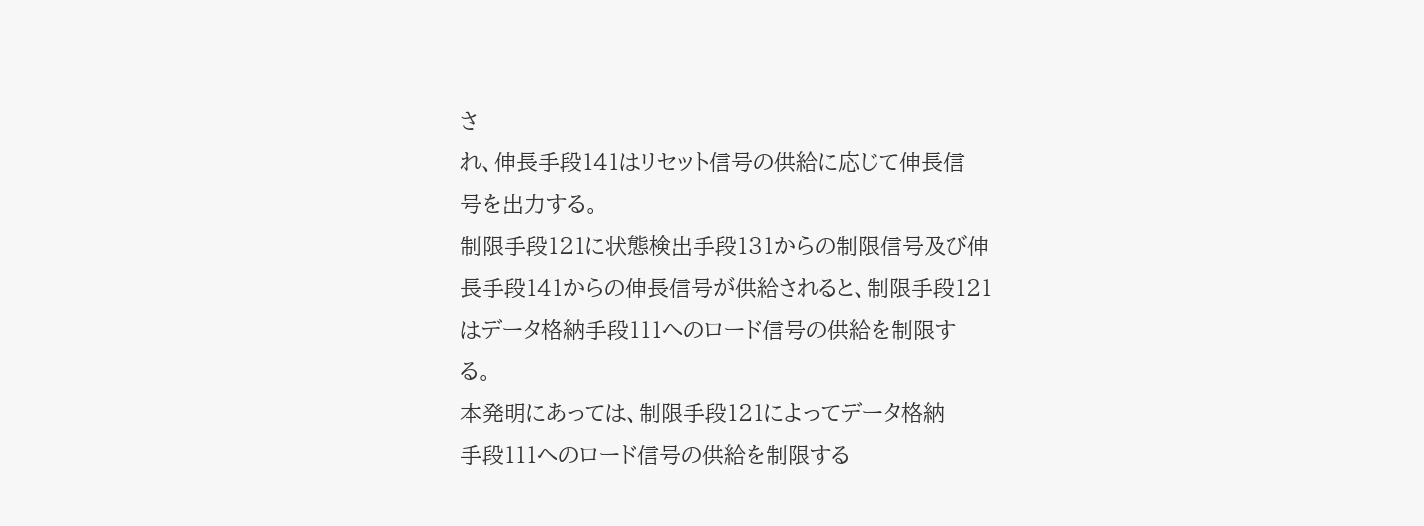さ
れ、伸長手段141はリセット信号の供給に応じて伸長信
号を出力する。
制限手段121に状態検出手段131からの制限信号及び伸
長手段141からの伸長信号が供給されると、制限手段121
はデータ格納手段111へのロード信号の供給を制限す
る。
本発明にあっては、制限手段121によってデータ格納
手段111へのロード信号の供給を制限する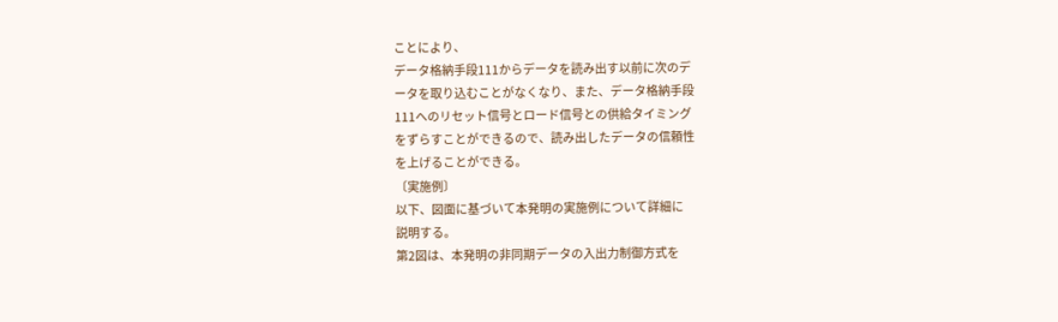ことにより、
データ格納手段111からデータを読み出す以前に次のデ
ータを取り込むことがなくなり、また、データ格納手段
111へのリセット信号とロード信号との供給タイミング
をずらすことができるので、読み出したデータの信頼性
を上げることができる。
〔実施例〕
以下、図面に基づいて本発明の実施例について詳細に
説明する。
第2図は、本発明の非同期データの入出力制御方式を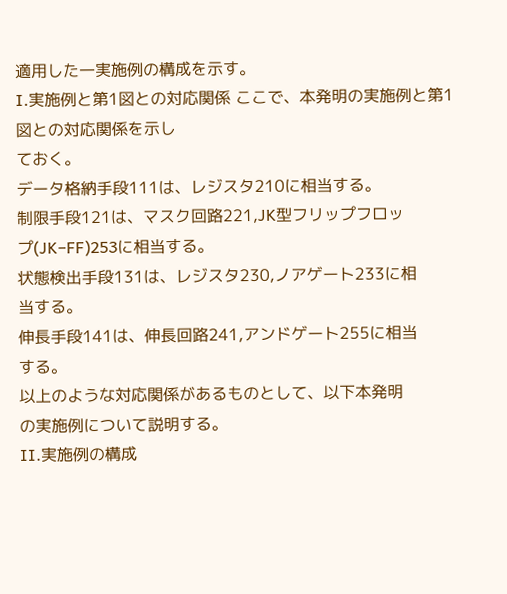適用した一実施例の構成を示す。
I.実施例と第1図との対応関係 ここで、本発明の実施例と第1図との対応関係を示し
ておく。
データ格納手段111は、レジスタ210に相当する。
制限手段121は、マスク回路221,JK型フリップフロッ
プ(JK−FF)253に相当する。
状態検出手段131は、レジスタ230,ノアゲート233に相
当する。
伸長手段141は、伸長回路241,アンドゲート255に相当
する。
以上のような対応関係があるものとして、以下本発明
の実施例について説明する。
II.実施例の構成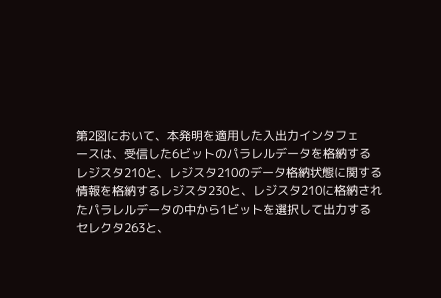第2図において、本発明を適用した入出力インタフェ
ースは、受信した6ビットのパラレルデータを格納する
レジスタ210と、レジスタ210のデータ格納状態に関する
情報を格納するレジスタ230と、レジスタ210に格納され
たパラレルデータの中から1ビットを選択して出力する
セレクタ263と、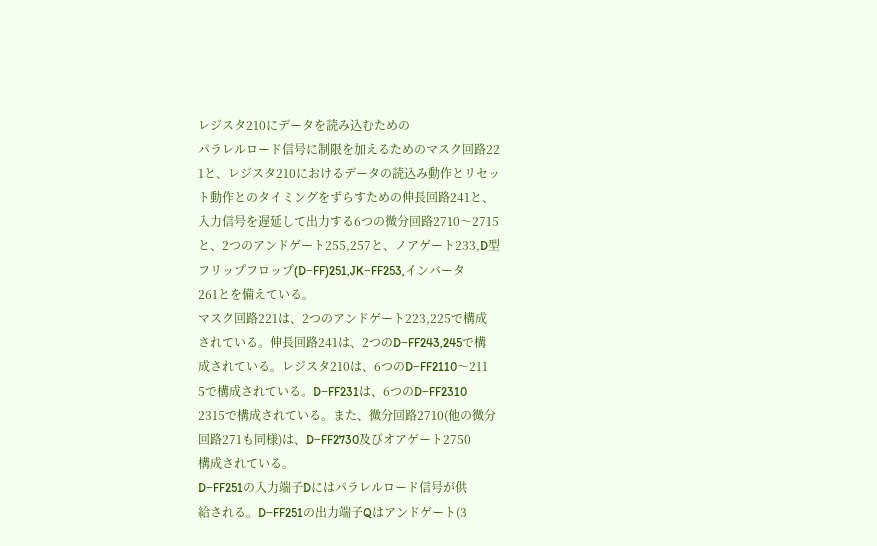レジスタ210にデータを読み込むための
パラレルロード信号に制限を加えるためのマスク回路22
1と、レジスタ210におけるデータの読込み動作とリセッ
ト動作とのタイミングをずらすための伸長回路241と、
入力信号を遅延して出力する6つの微分回路2710〜2715
と、2つのアンドゲート255,257と、ノアゲート233,D型
フリップフロップ(D−FF)251,JK−FF253,インバータ
261とを備えている。
マスク回路221は、2つのアンドゲート223,225で構成
されている。伸長回路241は、2つのD−FF243,245で構
成されている。レジスタ210は、6つのD−FF2110〜211
5で構成されている。D−FF231は、6つのD−FF2310
2315で構成されている。また、微分回路2710(他の微分
回路271も同様)は、D−FF2730及びオアゲート2750
構成されている。
D−FF251の入力端子Dにはパラレルロード信号が供
給される。D−FF251の出力端子Qはアンドゲート(3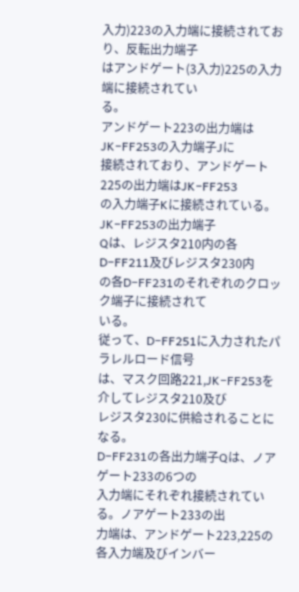入力)223の入力端に接続されており、反転出力端子
はアンドゲート(3入力)225の入力端に接続されてい
る。
アンドゲート223の出力端はJK−FF253の入力端子Jに
接続されており、アンドゲート225の出力端はJK−FF253
の入力端子Kに接続されている。JK−FF253の出力端子
Qは、レジスタ210内の各D−FF211及びレジスタ230内
の各D−FF231のそれぞれのクロック端子に接続されて
いる。
従って、D−FF251に入力されたパラレルロード信号
は、マスク回路221,JK−FF253を介してレジスタ210及び
レジスタ230に供給されることになる。
D−FF231の各出力端子Qは、ノアゲート233の6つの
入力端にそれぞれ接続されている。ノアゲート233の出
力端は、アンドゲート223,225の各入力端及びインバー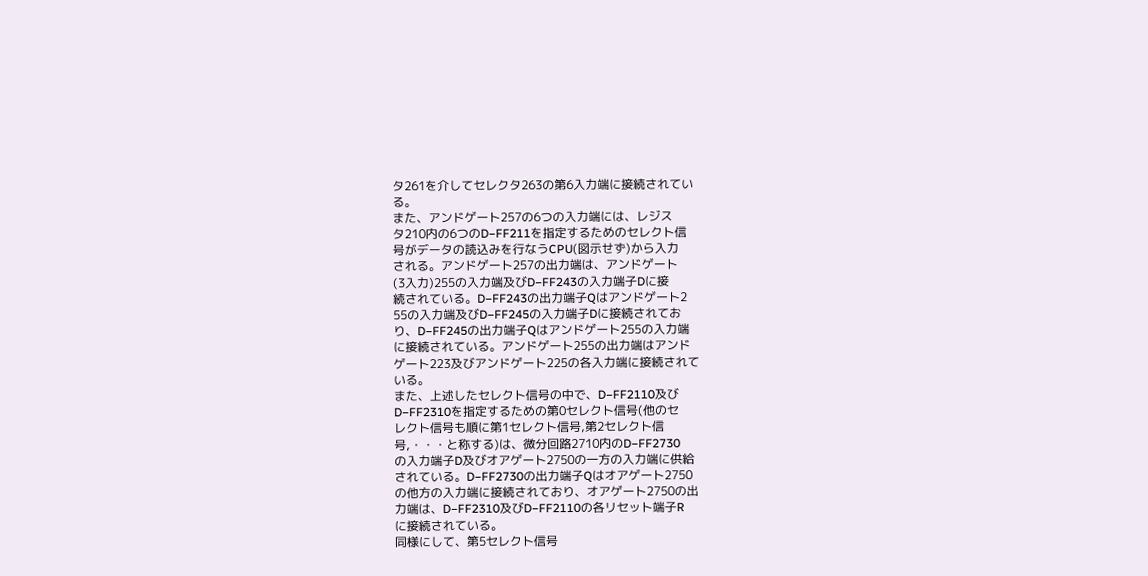タ261を介してセレクタ263の第6入力端に接続されてい
る。
また、アンドゲート257の6つの入力端には、レジス
タ210内の6つのD−FF211を指定するためのセレクト信
号がデータの読込みを行なうCPU(図示せず)から入力
される。アンドゲート257の出力端は、アンドゲート
(3入力)255の入力端及びD−FF243の入力端子Dに接
続されている。D−FF243の出力端子Qはアンドゲート2
55の入力端及びD−FF245の入力端子Dに接続されてお
り、D−FF245の出力端子Qはアンドゲート255の入力端
に接続されている。アンドゲート255の出力端はアンド
ゲート223及びアンドゲート225の各入力端に接続されて
いる。
また、上述したセレクト信号の中で、D−FF2110及び
D−FF2310を指定するための第0セレクト信号(他のセ
レクト信号も順に第1セレクト信号,第2セレクト信
号,・・・と称する)は、微分回路2710内のD−FF2730
の入力端子D及びオアゲート2750の一方の入力端に供給
されている。D−FF2730の出力端子Qはオアゲート2750
の他方の入力端に接続されており、オアゲート2750の出
力端は、D−FF2310及びD−FF2110の各リセット端子R
に接続されている。
同様にして、第5セレクト信号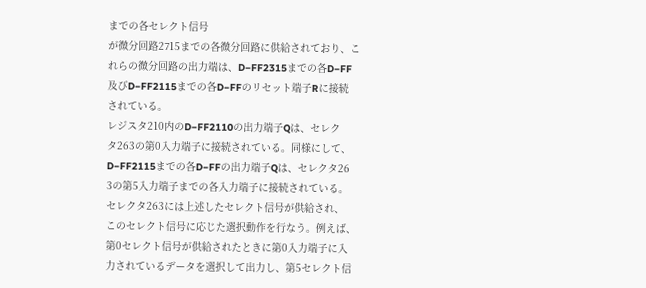までの各セレクト信号
が微分回路2715までの各微分回路に供給されており、こ
れらの微分回路の出力端は、D−FF2315までの各D−FF
及びD−FF2115までの各D−FFのリセット端子Rに接続
されている。
レジスタ210内のD−FF2110の出力端子Qは、セレク
タ263の第0入力端子に接続されている。同様にして、
D−FF2115までの各D−FFの出力端子Qは、セレクタ26
3の第5入力端子までの各入力端子に接続されている。
セレクタ263には上述したセレクト信号が供給され、
このセレクト信号に応じた選択動作を行なう。例えば、
第0セレクト信号が供給されたときに第0入力端子に入
力されているデータを選択して出力し、第5セレクト信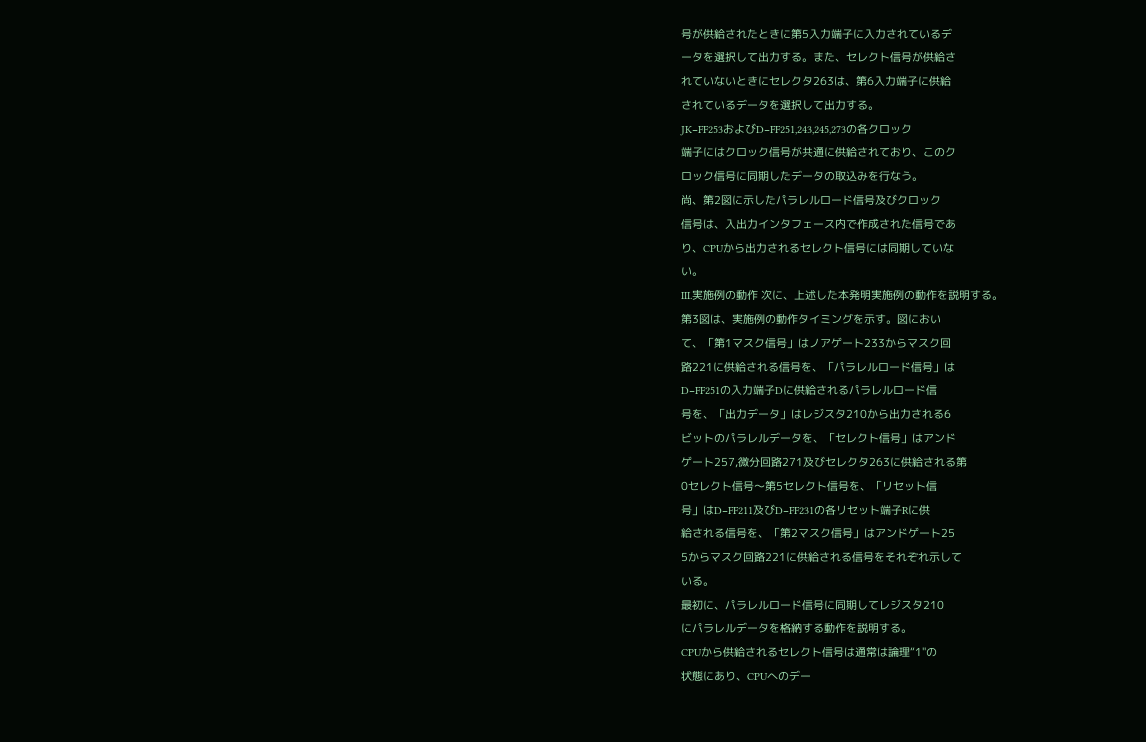号が供給されたときに第5入力端子に入力されているデ
ータを選択して出力する。また、セレクト信号が供給さ
れていないときにセレクタ263は、第6入力端子に供給
されているデータを選択して出力する。
JK−FF253およびD−FF251,243,245,273の各クロック
端子にはクロック信号が共通に供給されており、このク
ロック信号に同期したデータの取込みを行なう。
尚、第2図に示したパラレルロード信号及びクロック
信号は、入出力インタフェース内で作成された信号であ
り、CPUから出力されるセレクト信号には同期していな
い。
III.実施例の動作 次に、上述した本発明実施例の動作を説明する。
第3図は、実施例の動作タイミングを示す。図におい
て、「第1マスク信号」はノアゲート233からマスク回
路221に供給される信号を、「パラレルロード信号」は
D−FF251の入力端子Dに供給されるパラレルロード信
号を、「出力データ」はレジスタ210から出力される6
ビットのパラレルデータを、「セレクト信号」はアンド
ゲート257,微分回路271及びセレクタ263に供給される第
0セレクト信号〜第5セレクト信号を、「リセット信
号」はD−FF211及びD−FF231の各リセット端子Rに供
給される信号を、「第2マスク信号」はアンドゲート25
5からマスク回路221に供給される信号をそれぞれ示して
いる。
最初に、パラレルロード信号に同期してレジスタ210
にパラレルデータを格納する動作を説明する。
CPUから供給されるセレクト信号は通常は論理“1"の
状態にあり、CPUへのデー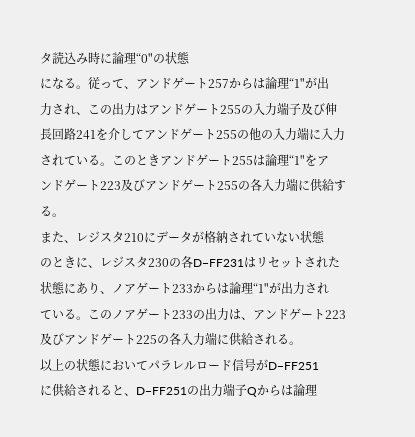タ読込み時に論理“0"の状態
になる。従って、アンドゲート257からは論理“1"が出
力され、この出力はアンドゲート255の入力端子及び伸
長回路241を介してアンドゲート255の他の入力端に入力
されている。このときアンドゲート255は論理“1"をア
ンドゲート223及びアンドゲート255の各入力端に供給す
る。
また、レジスタ210にデータが格納されていない状態
のときに、レジスタ230の各D−FF231はリセットされた
状態にあり、ノアゲート233からは論理“1"が出力され
ている。このノアゲート233の出力は、アンドゲート223
及びアンドゲート225の各入力端に供給される。
以上の状態においてパラレルロード信号がD−FF251
に供給されると、D−FF251の出力端子Qからは論理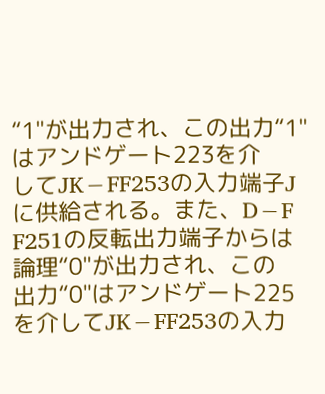“1"が出力され、この出力“1"はアンドゲート223を介
してJK−FF253の入力端子Jに供給される。また、D−F
F251の反転出力端子からは論理“0"が出力され、この
出力“0"はアンドゲート225を介してJK−FF253の入力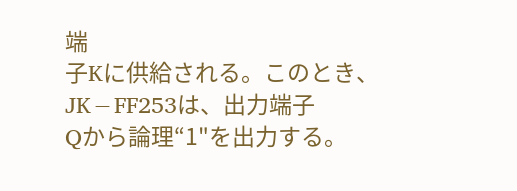端
子Kに供給される。このとき、JK−FF253は、出力端子
Qから論理“1"を出力する。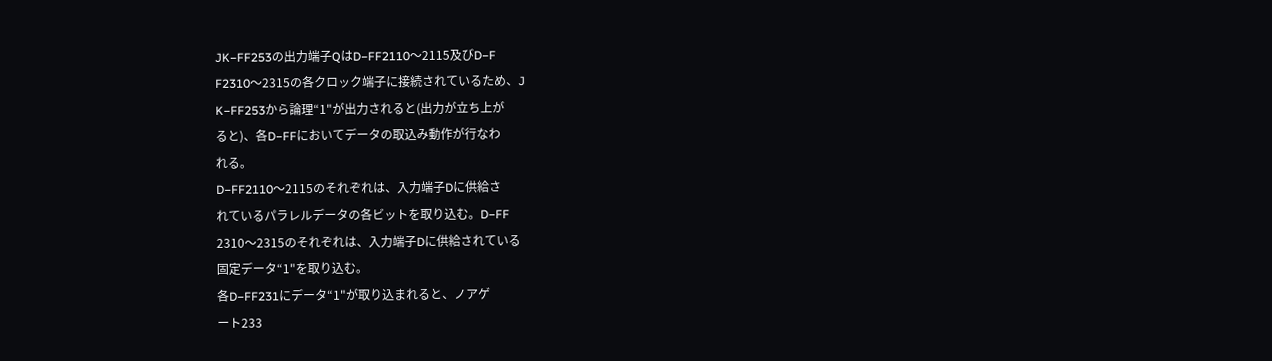JK−FF253の出力端子QはD−FF2110〜2115及びD−F
F2310〜2315の各クロック端子に接続されているため、J
K−FF253から論理“1"が出力されると(出力が立ち上が
ると)、各D−FFにおいてデータの取込み動作が行なわ
れる。
D−FF2110〜2115のそれぞれは、入力端子Dに供給さ
れているパラレルデータの各ビットを取り込む。D−FF
2310〜2315のそれぞれは、入力端子Dに供給されている
固定データ“1"を取り込む。
各D−FF231にデータ“1"が取り込まれると、ノアゲ
ート233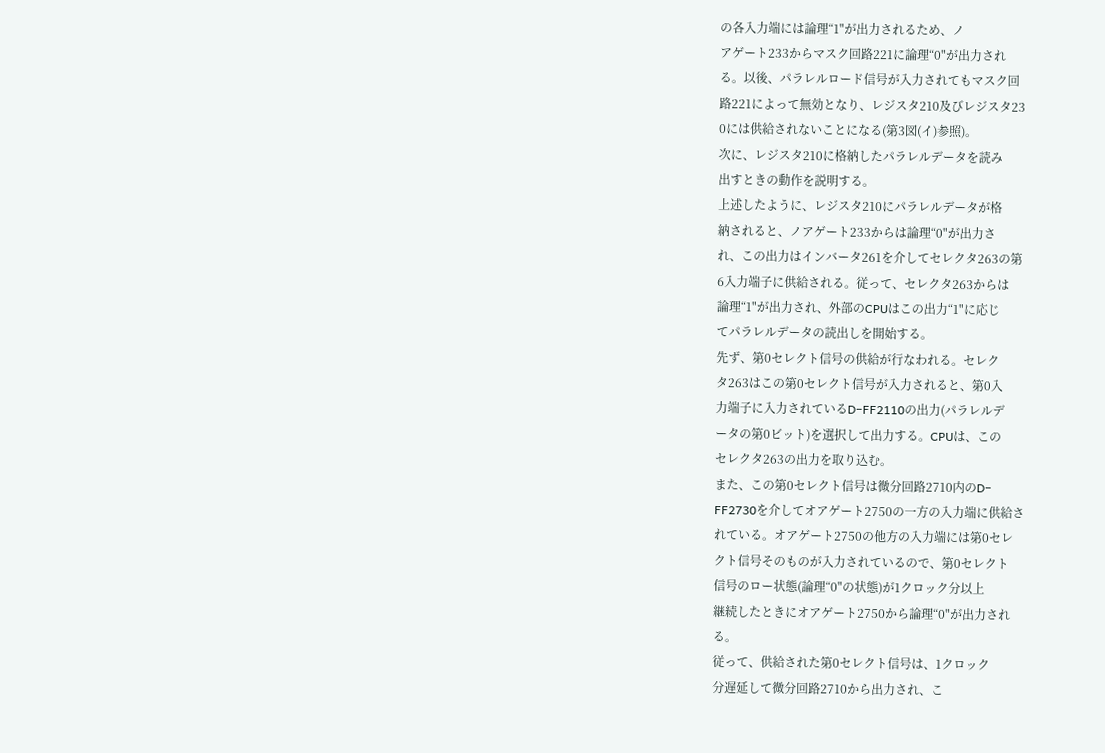の各入力端には論理“1"が出力されるため、ノ
アゲート233からマスク回路221に論理“0"が出力され
る。以後、パラレルロード信号が入力されてもマスク回
路221によって無効となり、レジスタ210及びレジスタ23
0には供給されないことになる(第3図(イ)参照)。
次に、レジスタ210に格納したパラレルデータを読み
出すときの動作を説明する。
上述したように、レジスタ210にパラレルデータが格
納されると、ノアゲート233からは論理“0"が出力さ
れ、この出力はインバータ261を介してセレクタ263の第
6入力端子に供給される。従って、セレクタ263からは
論理“1"が出力され、外部のCPUはこの出力“1"に応じ
てパラレルデータの読出しを開始する。
先ず、第0セレクト信号の供給が行なわれる。セレク
タ263はこの第0セレクト信号が入力されると、第0入
力端子に入力されているD−FF2110の出力(パラレルデ
ータの第0ビット)を選択して出力する。CPUは、この
セレクタ263の出力を取り込む。
また、この第0セレクト信号は微分回路2710内のD−
FF2730を介してオアゲート2750の一方の入力端に供給さ
れている。オアゲート2750の他方の入力端には第0セレ
クト信号そのものが入力されているので、第0セレクト
信号のロー状態(論理“0"の状態)が1クロック分以上
継続したときにオアゲート2750から論理“0"が出力され
る。
従って、供給された第0セレクト信号は、1クロック
分遅延して微分回路2710から出力され、こ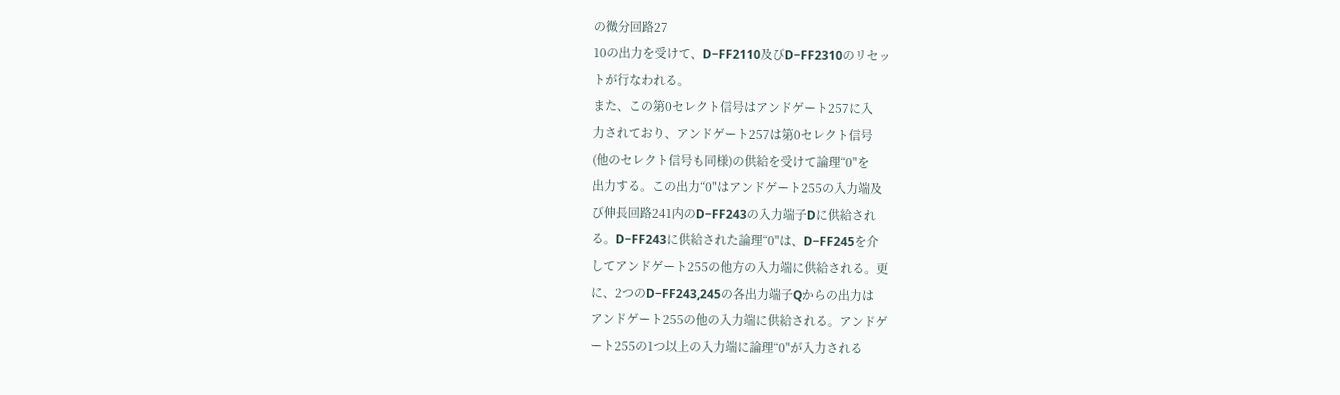の微分回路27
10の出力を受けて、D−FF2110及びD−FF2310のリセッ
トが行なわれる。
また、この第0セレクト信号はアンドゲート257に入
力されており、アンドゲート257は第0セレクト信号
(他のセレクト信号も同様)の供給を受けて論理“0"を
出力する。この出力“0"はアンドゲート255の入力端及
び伸長回路241内のD−FF243の入力端子Dに供給され
る。D−FF243に供給された論理“0"は、D−FF245を介
してアンドゲート255の他方の入力端に供給される。更
に、2つのD−FF243,245の各出力端子Qからの出力は
アンドゲート255の他の入力端に供給される。アンドゲ
ート255の1つ以上の入力端に論理“0"が入力される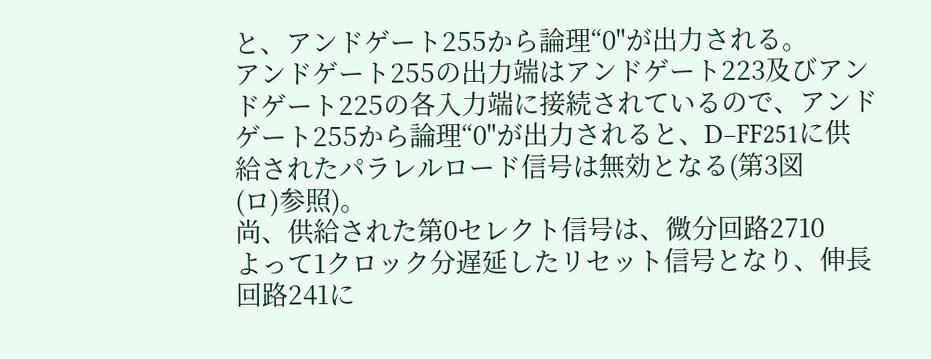と、アンドゲート255から論理“0"が出力される。
アンドゲート255の出力端はアンドゲート223及びアン
ドゲート225の各入力端に接続されているので、アンド
ゲート255から論理“0"が出力されると、D−FF251に供
給されたパラレルロード信号は無効となる(第3図
(ロ)参照)。
尚、供給された第0セレクト信号は、微分回路2710
よって1クロック分遅延したリセット信号となり、伸長
回路241に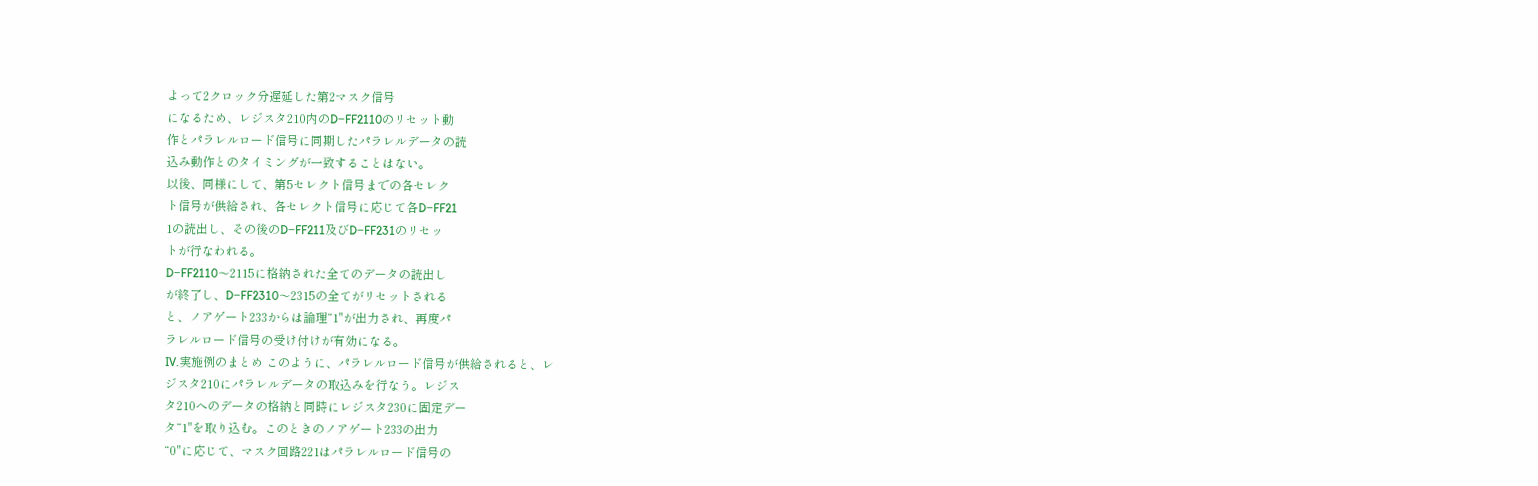よって2クロック分遅延した第2マスク信号
になるため、レジスタ210内のD−FF2110のリセット動
作とパラレルロード信号に同期したパラレルデータの読
込み動作とのタイミングが一致することはない。
以後、同様にして、第5セレクト信号までの各セレク
ト信号が供給され、各セレクト信号に応じて各D−FF21
1の読出し、その後のD−FF211及びD−FF231のリセッ
トが行なわれる。
D−FF2110〜2115に格納された全てのデータの読出し
が終了し、D−FF2310〜2315の全てがリセットされる
と、ノアゲート233からは論理“1"が出力され、再度パ
ラレルロード信号の受け付けが有効になる。
IV.実施例のまとめ このように、パラレルロード信号が供給されると、レ
ジスタ210にパラレルデータの取込みを行なう。レジス
タ210へのデータの格納と同時にレジスタ230に固定デー
タ“1"を取り込む。このときのノアゲート233の出力
“0"に応じて、マスク回路221はパラレルロード信号の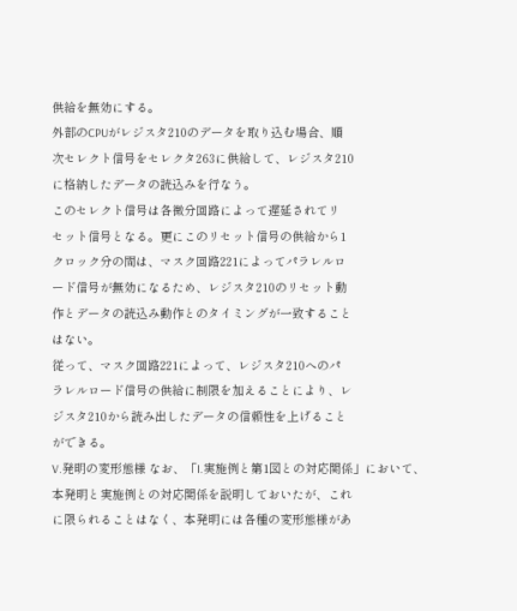供給を無効にする。
外部のCPUがレジスタ210のデータを取り込む場合、順
次セレクト信号をセレクタ263に供給して、レジスタ210
に格納したデータの読込みを行なう。
このセレクト信号は各微分回路によって遅延されてリ
セット信号となる。更にこのリセット信号の供給から1
クロック分の間は、マスク回路221によってパラレルロ
ード信号が無効になるため、レジスタ210のリセット動
作とデータの読込み動作とのタイミングが一致すること
はない。
従って、マスク回路221によって、レジスタ210へのパ
ラレルロード信号の供給に制限を加えることにより、レ
ジスタ210から読み出したデータの信頼性を上げること
ができる。
V.発明の変形態様 なお、「I.実施例と第1図との対応関係」において、
本発明と実施例との対応関係を説明しておいたが、これ
に限られることはなく、本発明には各種の変形態様があ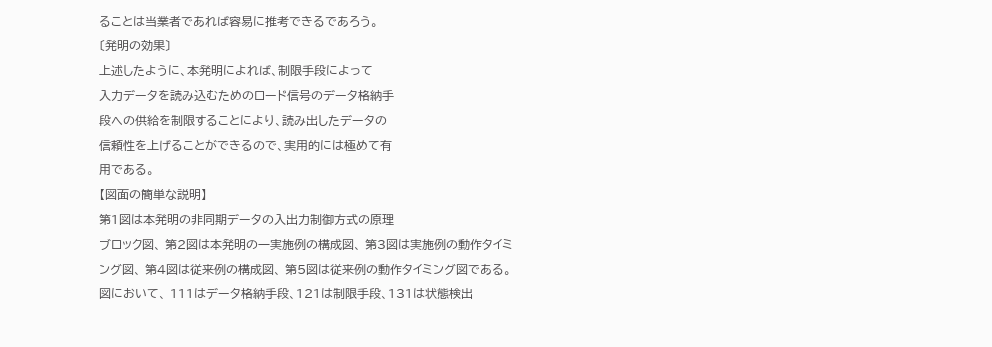ることは当業者であれば容易に推考できるであろう。
〔発明の効果〕
上述したように、本発明によれば、制限手段によって
入力データを読み込むためのロード信号のデータ格納手
段への供給を制限することにより、読み出したデータの
信頼性を上げることができるので、実用的には極めて有
用である。
【図面の簡単な説明】
第1図は本発明の非同期データの入出力制御方式の原理
ブロック図、 第2図は本発明の一実施例の構成図、 第3図は実施例の動作タイミング図、 第4図は従来例の構成図、 第5図は従来例の動作タイミング図である。 図において、 111はデータ格納手段、121は制限手段、131は状態検出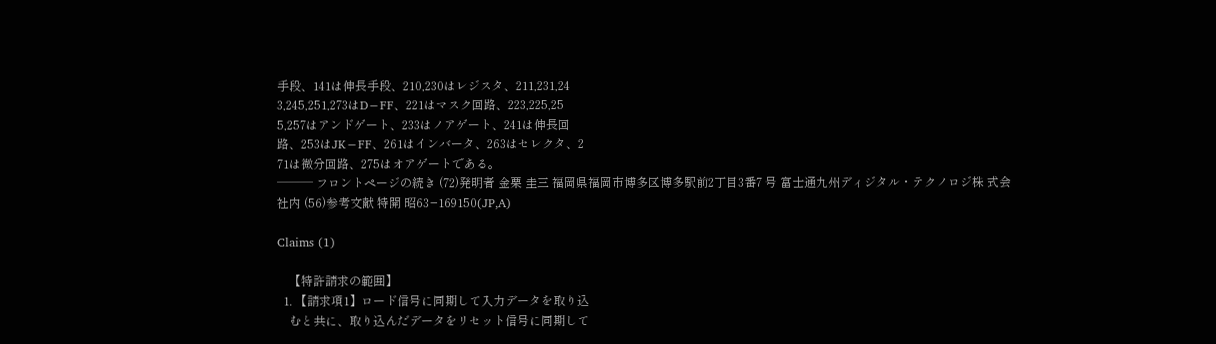手段、141は伸長手段、210,230はレジスタ、211,231,24
3,245,251,273はD−FF、221はマスク回路、223,225,25
5,257はアンドゲート、233はノアゲート、241は伸長回
路、253はJK−FF、261はインバータ、263はセレクタ、2
71は微分回路、275はオアゲートである。
─── フロントページの続き (72)発明者 金栗 圭三 福岡県福岡市博多区博多駅前2丁目3番7 号 富士通九州ディジタル・テクノロジ株 式会社内 (56)参考文献 特開 昭63−169150(JP,A)

Claims (1)

    【特許請求の範囲】
  1. 【請求項1】ロード信号に同期して入力データを取り込
    むと共に、取り込んだデータをリセット信号に同期して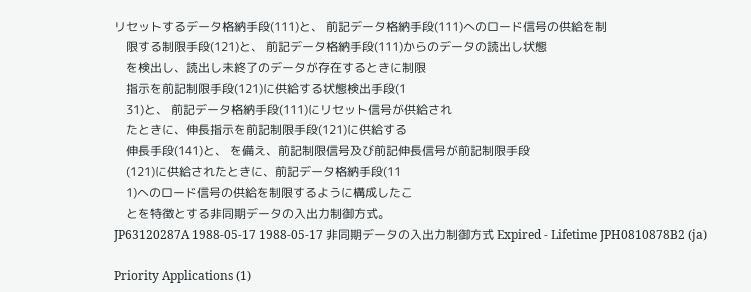リセットするデータ格納手段(111)と、 前記データ格納手段(111)へのロード信号の供給を制
    限する制限手段(121)と、 前記データ格納手段(111)からのデータの読出し状態
    を検出し、読出し未終了のデータが存在するときに制限
    指示を前記制限手段(121)に供給する状態検出手段(1
    31)と、 前記データ格納手段(111)にリセット信号が供給され
    たときに、伸長指示を前記制限手段(121)に供給する
    伸長手段(141)と、 を備え、前記制限信号及び前記伸長信号が前記制限手段
    (121)に供給されたときに、前記データ格納手段(11
    1)へのロード信号の供給を制限するように構成したこ
    とを特徴とする非同期データの入出力制御方式。
JP63120287A 1988-05-17 1988-05-17 非同期データの入出力制御方式 Expired - Lifetime JPH0810878B2 (ja)

Priority Applications (1)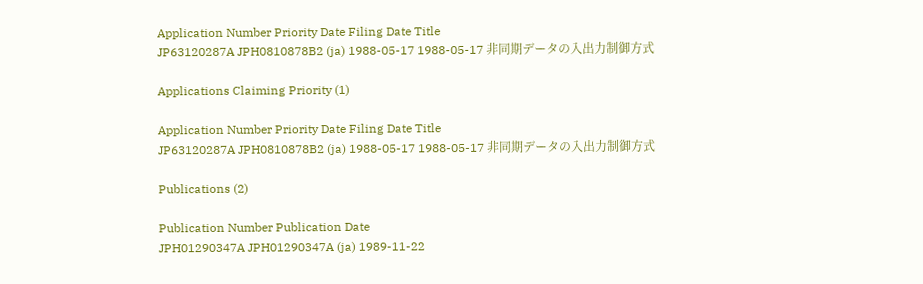Application Number Priority Date Filing Date Title
JP63120287A JPH0810878B2 (ja) 1988-05-17 1988-05-17 非同期データの入出力制御方式

Applications Claiming Priority (1)

Application Number Priority Date Filing Date Title
JP63120287A JPH0810878B2 (ja) 1988-05-17 1988-05-17 非同期データの入出力制御方式

Publications (2)

Publication Number Publication Date
JPH01290347A JPH01290347A (ja) 1989-11-22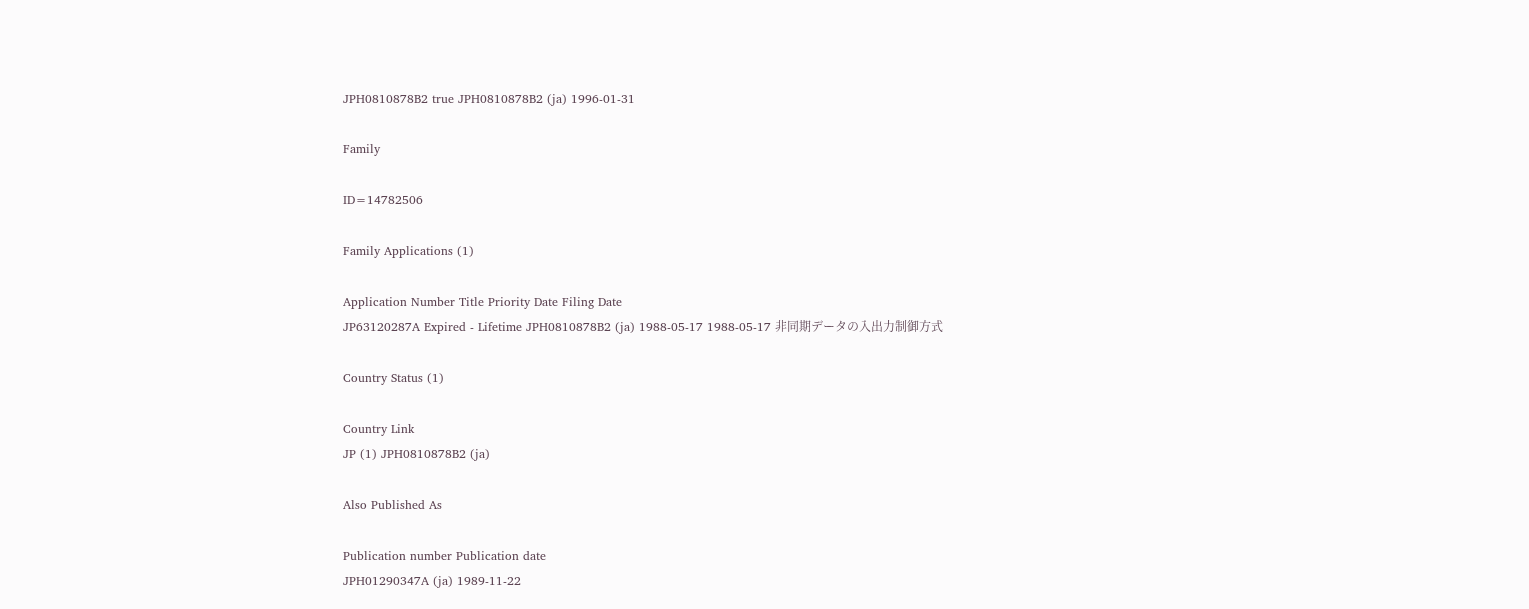JPH0810878B2 true JPH0810878B2 (ja) 1996-01-31

Family

ID=14782506

Family Applications (1)

Application Number Title Priority Date Filing Date
JP63120287A Expired - Lifetime JPH0810878B2 (ja) 1988-05-17 1988-05-17 非同期データの入出力制御方式

Country Status (1)

Country Link
JP (1) JPH0810878B2 (ja)

Also Published As

Publication number Publication date
JPH01290347A (ja) 1989-11-22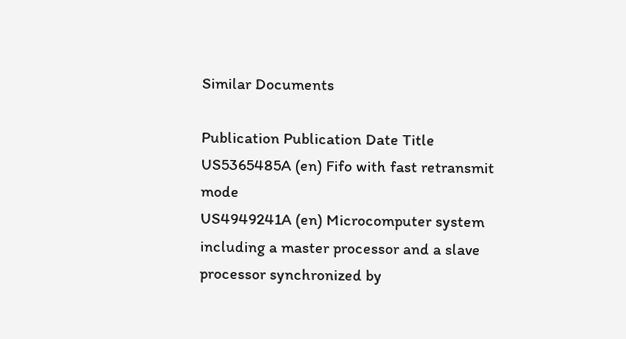Similar Documents

Publication Publication Date Title
US5365485A (en) Fifo with fast retransmit mode
US4949241A (en) Microcomputer system including a master processor and a slave processor synchronized by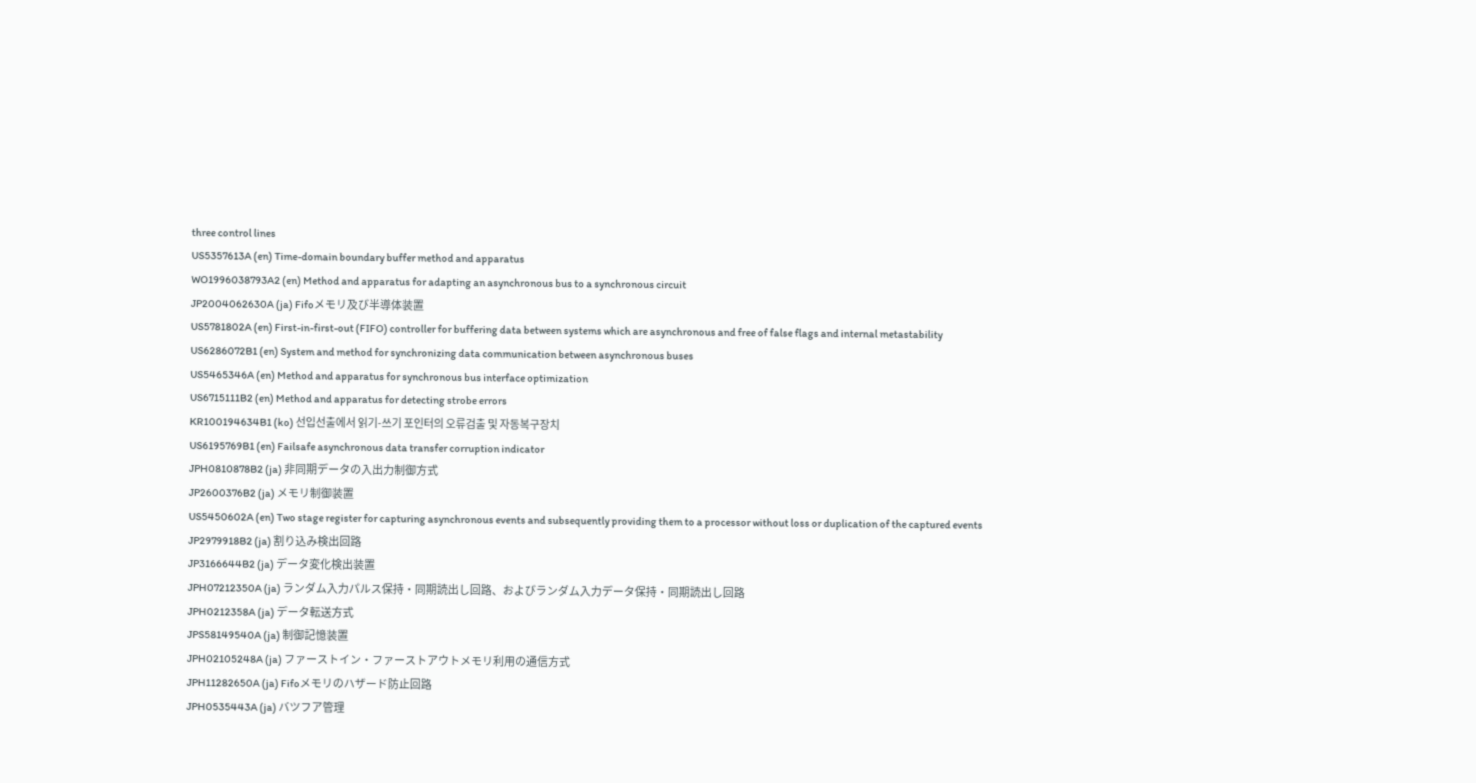three control lines
US5357613A (en) Time-domain boundary buffer method and apparatus
WO1996038793A2 (en) Method and apparatus for adapting an asynchronous bus to a synchronous circuit
JP2004062630A (ja) Fifoメモリ及び半導体装置
US5781802A (en) First-in-first-out (FIFO) controller for buffering data between systems which are asynchronous and free of false flags and internal metastability
US6286072B1 (en) System and method for synchronizing data communication between asynchronous buses
US5465346A (en) Method and apparatus for synchronous bus interface optimization
US6715111B2 (en) Method and apparatus for detecting strobe errors
KR100194634B1 (ko) 선입선출에서 읽기-쓰기 포인터의 오류검출 및 자동복구장치
US6195769B1 (en) Failsafe asynchronous data transfer corruption indicator
JPH0810878B2 (ja) 非同期データの入出力制御方式
JP2600376B2 (ja) メモリ制御装置
US5450602A (en) Two stage register for capturing asynchronous events and subsequently providing them to a processor without loss or duplication of the captured events
JP2979918B2 (ja) 割り込み検出回路
JP3166644B2 (ja) データ変化検出装置
JPH07212350A (ja) ランダム入力パルス保持・同期読出し回路、およびランダム入力データ保持・同期読出し回路
JPH0212358A (ja) データ転送方式
JPS58149540A (ja) 制御記憶装置
JPH02105248A (ja) ファーストイン・ファーストアウトメモリ利用の通信方式
JPH11282650A (ja) Fifoメモリのハザード防止回路
JPH0535443A (ja) バツフア管理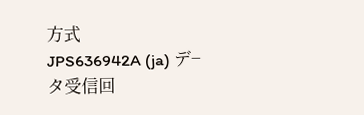方式
JPS636942A (ja) デ−タ受信回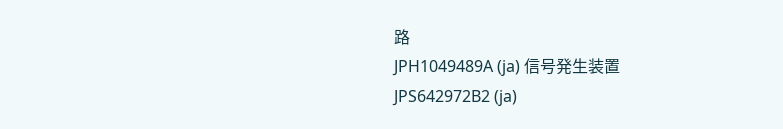路
JPH1049489A (ja) 信号発生装置
JPS642972B2 (ja)